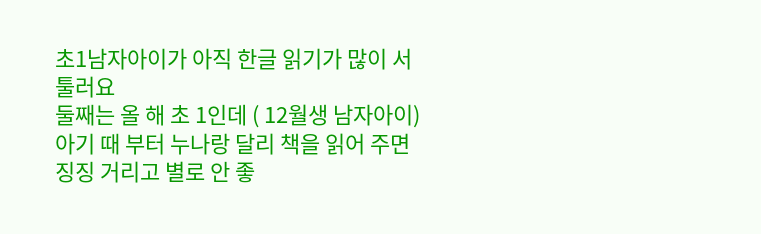초1남자아이가 아직 한글 읽기가 많이 서툴러요
둘째는 올 해 초 1인데 ( 12월생 남자아이) 아기 때 부터 누나랑 달리 책을 읽어 주면 징징 거리고 별로 안 좋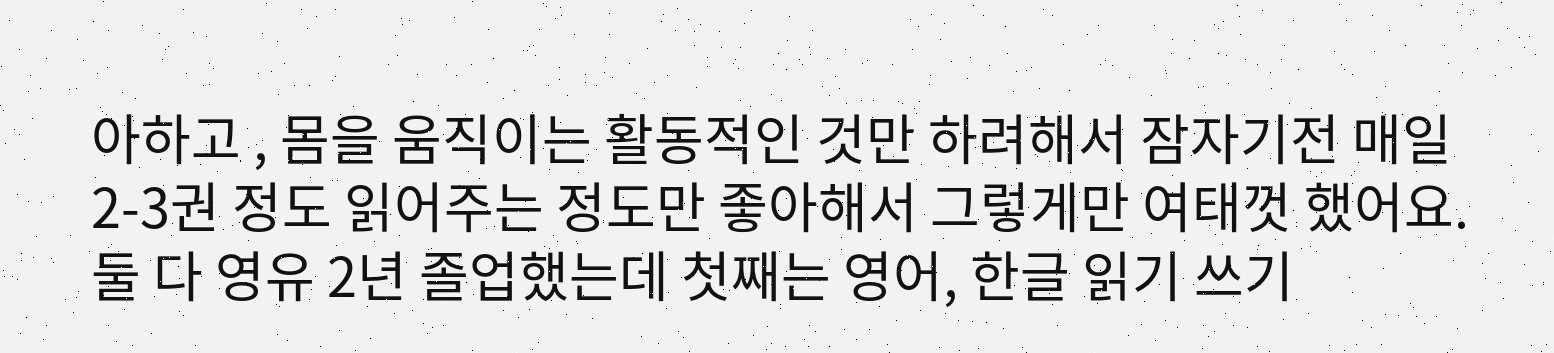아하고 , 몸을 움직이는 활동적인 것만 하려해서 잠자기전 매일 2-3권 정도 읽어주는 정도만 좋아해서 그렇게만 여태껏 했어요.
둘 다 영유 2년 졸업했는데 첫째는 영어, 한글 읽기 쓰기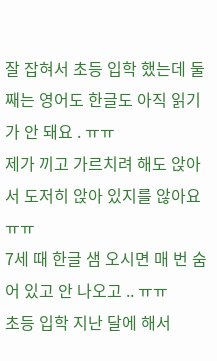잘 잡혀서 초등 입학 했는데 둘째는 영어도 한글도 아직 읽기가 안 돼요 . ㅠㅠ
제가 끼고 가르치려 해도 앉아서 도저히 앉아 있지를 않아요 ㅠㅠ
7세 때 한글 샘 오시면 매 번 숨어 있고 안 나오고 .. ㅠㅠ
초등 입학 지난 달에 해서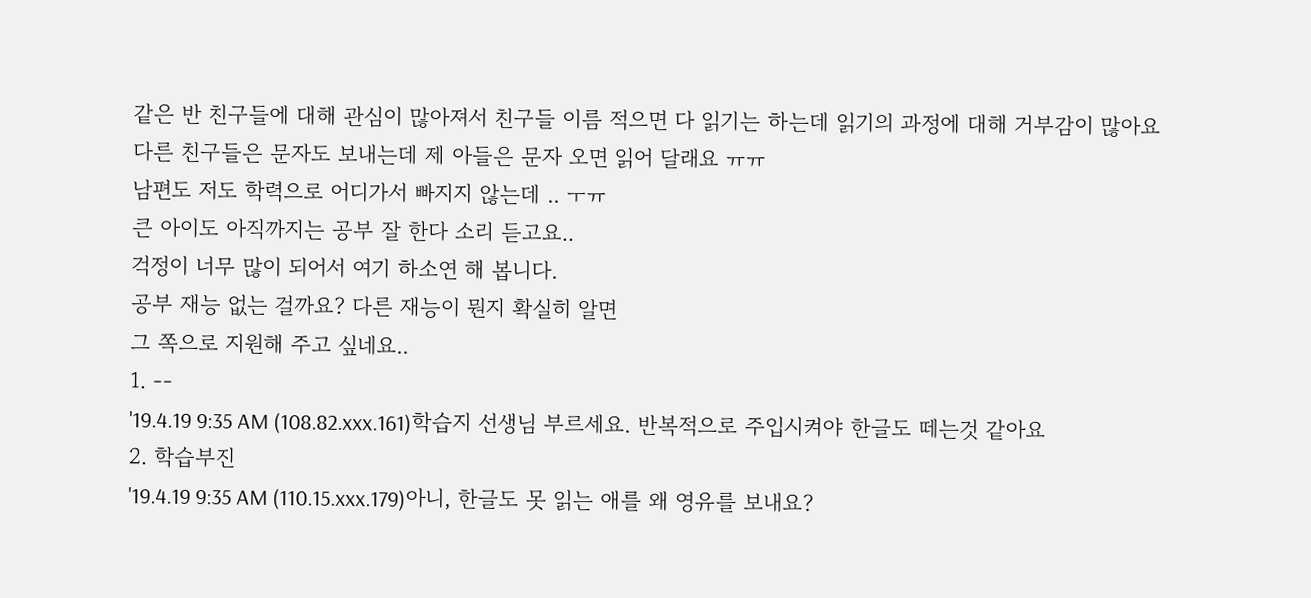같은 반 친구들에 대해 관심이 많아져서 친구들 이름 적으면 다 읽기는 하는데 읽기의 과정에 대해 거부감이 많아요
다른 친구들은 문자도 보내는데 제 아들은 문자 오면 읽어 달래요 ㅠㅠ
남편도 저도 학력으로 어디가서 빠지지 않는데 .. ㅜㅠ
큰 아이도 아직까지는 공부 잘 한다 소리 듣고요..
걱정이 너무 많이 되어서 여기 하소연 해 봅니다.
공부 재능 없는 걸까요? 다른 재능이 뭔지 확실히 알면
그 쪽으로 지원해 주고 싶네요..
1. --
'19.4.19 9:35 AM (108.82.xxx.161)학습지 선생님 부르세요. 반복적으로 주입시켜야 한글도 떼는것 같아요
2. 학습부진
'19.4.19 9:35 AM (110.15.xxx.179)아니, 한글도 못 읽는 애를 왜 영유를 보내요?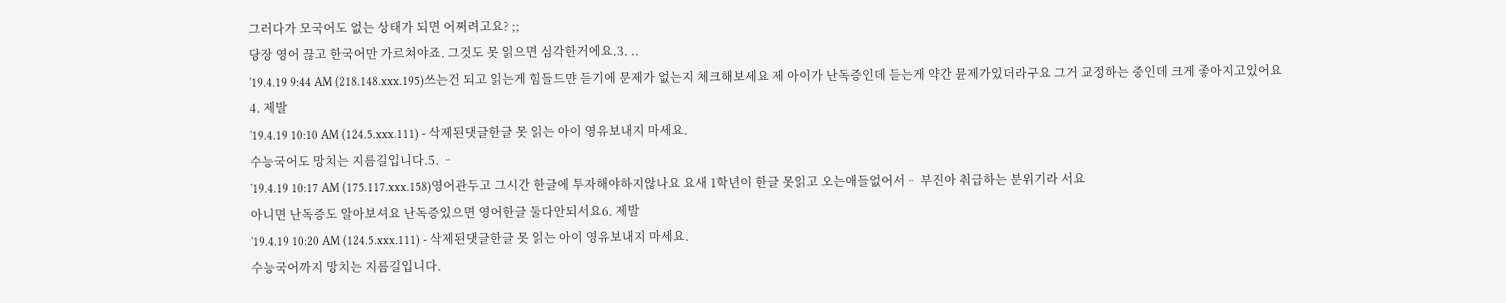그러다가 모국어도 없는 상태가 되면 어쩌려고요? ;;
당장 영어 끊고 한국어만 가르쳐야죠. 그것도 못 읽으면 심각한거에요.3. ..
'19.4.19 9:44 AM (218.148.xxx.195)쓰는건 되고 읽는게 힘들드먄 듣기에 문제가 없는지 체크해보세요 제 아이가 난독증인데 듣는게 약간 뮨제가있더라구요 그거 교정하는 중인데 크게 좋아지고있어요
4. 제발
'19.4.19 10:10 AM (124.5.xxx.111) - 삭제된댓글한글 못 읽는 아이 영유보내지 마세요.
수능국어도 망치는 지름길입니다.5. ᆢ
'19.4.19 10:17 AM (175.117.xxx.158)영어관두고 그시간 한글에 투자해야하지않나요 요새 1학년이 한글 못읽고 오는애들없어서ᆢ 부진아 춰급하는 분위기라 서요
아니면 난독증도 알아보셔요 난독증있으면 영어한글 둘다안되서요6. 제발
'19.4.19 10:20 AM (124.5.xxx.111) - 삭제된댓글한글 못 읽는 아이 영유보내지 마세요.
수능국어까지 망치는 지름길입니다.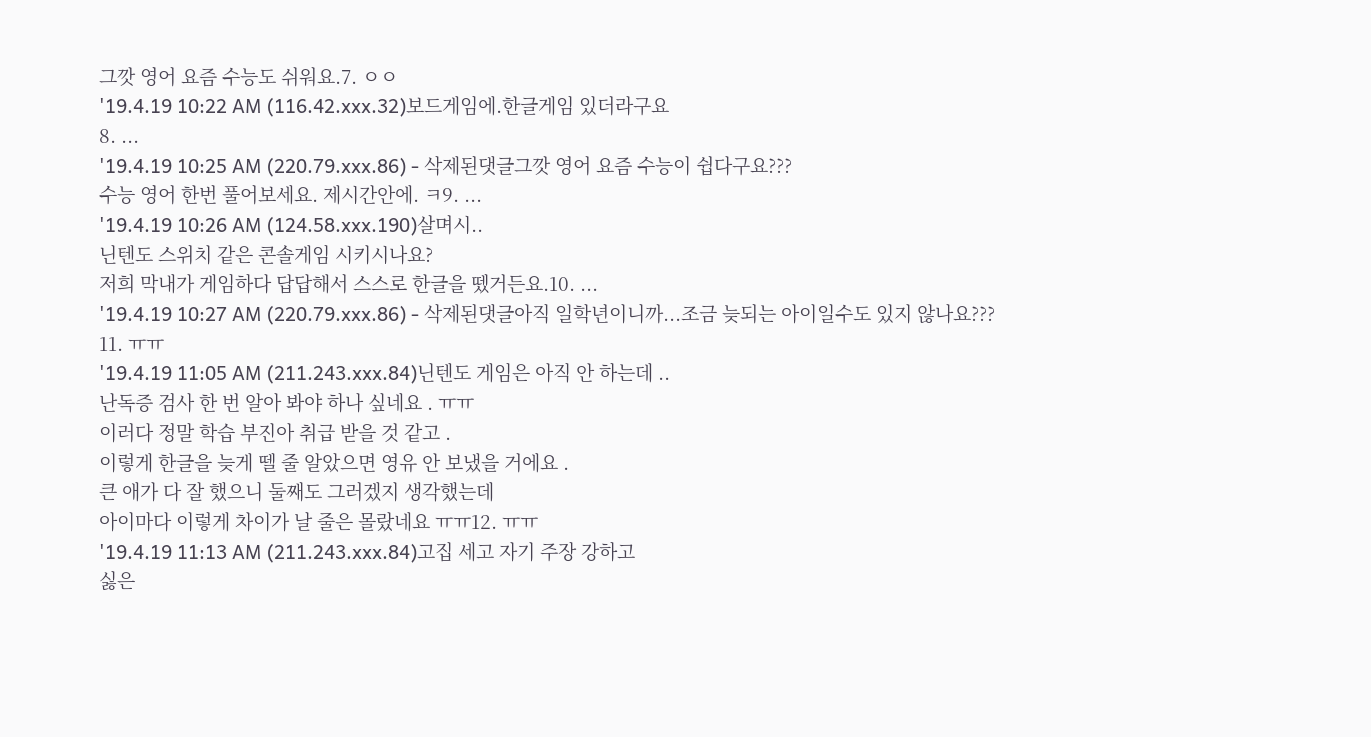그깟 영어 요즘 수능도 쉬워요.7. ㅇㅇ
'19.4.19 10:22 AM (116.42.xxx.32)보드게임에.한글게임 있더라구요
8. ...
'19.4.19 10:25 AM (220.79.xxx.86) - 삭제된댓글그깟 영어 요즘 수능이 쉽다구요???
수능 영어 한번 풀어보세요. 제시간안에. ㅋ9. ...
'19.4.19 10:26 AM (124.58.xxx.190)살며시..
닌텐도 스위치 같은 콘솔게임 시키시나요?
저희 막내가 게임하다 답답해서 스스로 한글을 뗐거든요.10. ...
'19.4.19 10:27 AM (220.79.xxx.86) - 삭제된댓글아직 일학년이니까...조금 늦되는 아이일수도 있지 않나요???
11. ㅠㅠ
'19.4.19 11:05 AM (211.243.xxx.84)닌텐도 게임은 아직 안 하는데 ..
난독증 검사 한 번 알아 봐야 하나 싶네요 . ㅠㅠ
이러다 정말 학습 부진아 취급 받을 것 같고 .
이렇게 한글을 늦게 뗄 줄 알았으면 영유 안 보냈을 거에요 .
큰 애가 다 잘 했으니 둘째도 그러겠지 생각했는데
아이마다 이렇게 차이가 날 줄은 몰랐네요 ㅠㅠ12. ㅠㅠ
'19.4.19 11:13 AM (211.243.xxx.84)고집 세고 자기 주장 강하고
싫은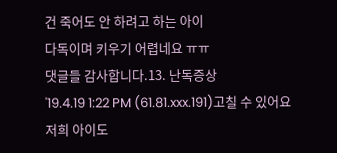건 죽어도 안 하려고 하는 아이
다독이며 키우기 어렵네요 ㅠㅠ
댓글들 감사합니다.13. 난독증상
'19.4.19 1:22 PM (61.81.xxx.191)고칠 수 있어요
저희 아이도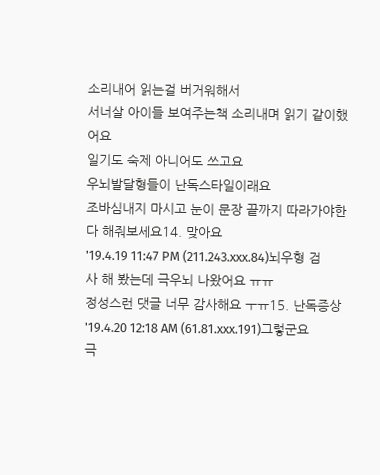소리내어 읽는걸 버거워해서
서너살 아이들 보여주는책 소리내며 읽기 같이했어요
일기도 숙제 아니어도 쓰고요
우뇌발달형들이 난독스타일이래요
조바심내지 마시고 눈이 문장 끝까지 따라가야한다 해줘보세요14. 맞아요
'19.4.19 11:47 PM (211.243.xxx.84)뇌우형 검사 해 봤는데 극우뇌 나왔어요 ㅠㅠ
정성스런 댓글 너무 감사해요 ㅜㅠ15. 난독증상
'19.4.20 12:18 AM (61.81.xxx.191)그렇군요
극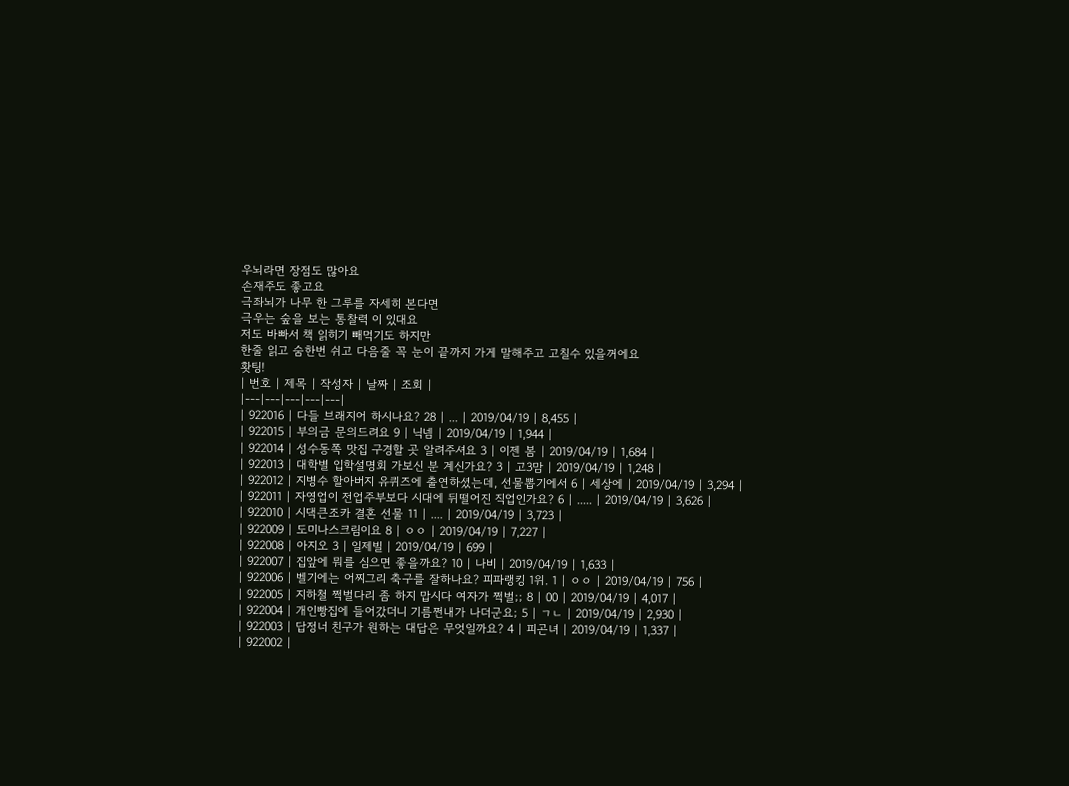우뇌라면 장점도 많아요
손재주도 좋고요
극좌뇌가 나무 한 그루를 자세히 본다면
극우는 숲을 보는 통찰력 이 있대요
저도 바빠서 책 읽히기 빼먹기도 하지만
한줄 읽고 숨한번 쉬고 다음줄 꼭 눈이 끝까지 가게 말해주고 고칠수 있을꺼에요
홧팅!
| 번호 | 제목 | 작성자 | 날짜 | 조회 |
|---|---|---|---|---|
| 922016 | 다들 브래지어 하시나요? 28 | ... | 2019/04/19 | 8,455 |
| 922015 | 부의금 문의드려요 9 | 닉넴 | 2019/04/19 | 1,944 |
| 922014 | 성수동쪽 맛집 구경할 곳 알려주셔요 3 | 이젠 봄 | 2019/04/19 | 1,684 |
| 922013 | 대학별 입학설명회 가보신 분 계신가요? 3 | 고3맘 | 2019/04/19 | 1,248 |
| 922012 | 지병수 할아버지 유퀴즈에 출연하셨는데, 선물뽑기에서 6 | 세상에 | 2019/04/19 | 3,294 |
| 922011 | 자영업이 전업주부보다 시대에 뒤떨어진 직업인가요? 6 | ..... | 2019/04/19 | 3,626 |
| 922010 | 시댁큰조카 결혼 선물 11 | .... | 2019/04/19 | 3,723 |
| 922009 | 도미나스크림이요 8 | ㅇㅇ | 2019/04/19 | 7,227 |
| 922008 | 아지오 3 | 일제빌 | 2019/04/19 | 699 |
| 922007 | 집앞에 뭐를 심으면 좋을까요? 10 | 나비 | 2019/04/19 | 1,633 |
| 922006 | 벨기에는 어찌그리 축구를 잘하나요? 피파랭킹 1위. 1 | ㅇㅇ | 2019/04/19 | 756 |
| 922005 | 지하철 쩍벌다리 좀 하지 맙시다 여자가 쩍벌;; 8 | 00 | 2019/04/19 | 4,017 |
| 922004 | 개인빵집에 들어갔더니 기름쩐내가 나더군요; 5 | ㄱㄴ | 2019/04/19 | 2,930 |
| 922003 | 답정너 친구가 원하는 대답은 무엇일까요? 4 | 피곤녀 | 2019/04/19 | 1,337 |
| 922002 |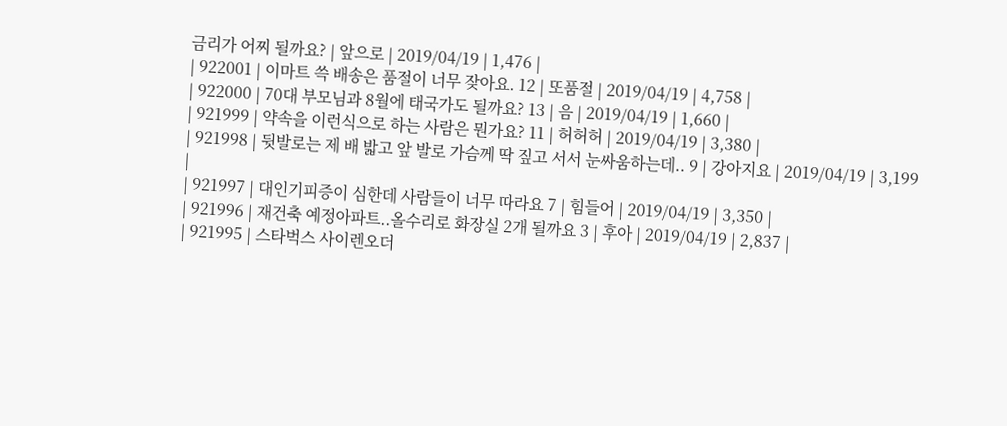금리가 어찌 될까요? | 앞으로 | 2019/04/19 | 1,476 |
| 922001 | 이마트 쓱 배송은 품절이 너무 잦아요. 12 | 또품절 | 2019/04/19 | 4,758 |
| 922000 | 70대 부모님과 8월에 태국가도 될까요? 13 | 음 | 2019/04/19 | 1,660 |
| 921999 | 약속을 이런식으로 하는 사람은 뭔가요? 11 | 허허허 | 2019/04/19 | 3,380 |
| 921998 | 뒷발로는 제 배 밟고 앞 발로 가슴께 딱 짚고 서서 눈싸움하는데.. 9 | 강아지요 | 2019/04/19 | 3,199 |
| 921997 | 대인기피증이 심한데 사람들이 너무 따라요 7 | 힘들어 | 2019/04/19 | 3,350 |
| 921996 | 재건축 예정아파트..올수리로 화장실 2개 될까요 3 | 후아 | 2019/04/19 | 2,837 |
| 921995 | 스타벅스 사이렌오더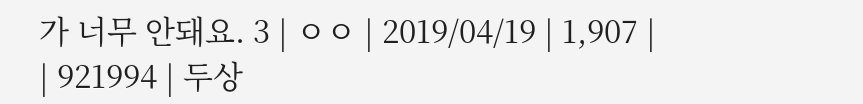가 너무 안돼요. 3 | ㅇㅇ | 2019/04/19 | 1,907 |
| 921994 | 두상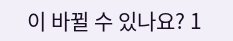이 바뀔 수 있나요? 1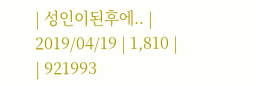| 성인이된후에.. | 2019/04/19 | 1,810 |
| 921993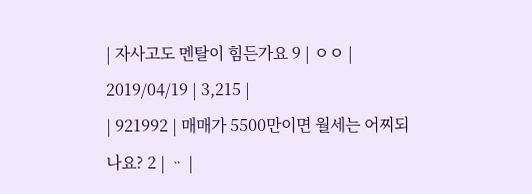| 자사고도 멘탈이 힘든가요 9 | ㅇㅇ | 2019/04/19 | 3,215 |
| 921992 | 매매가 5500만이면 월세는 어찌되나요? 2 | ᆢ |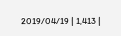2019/04/19 | 1,413 |